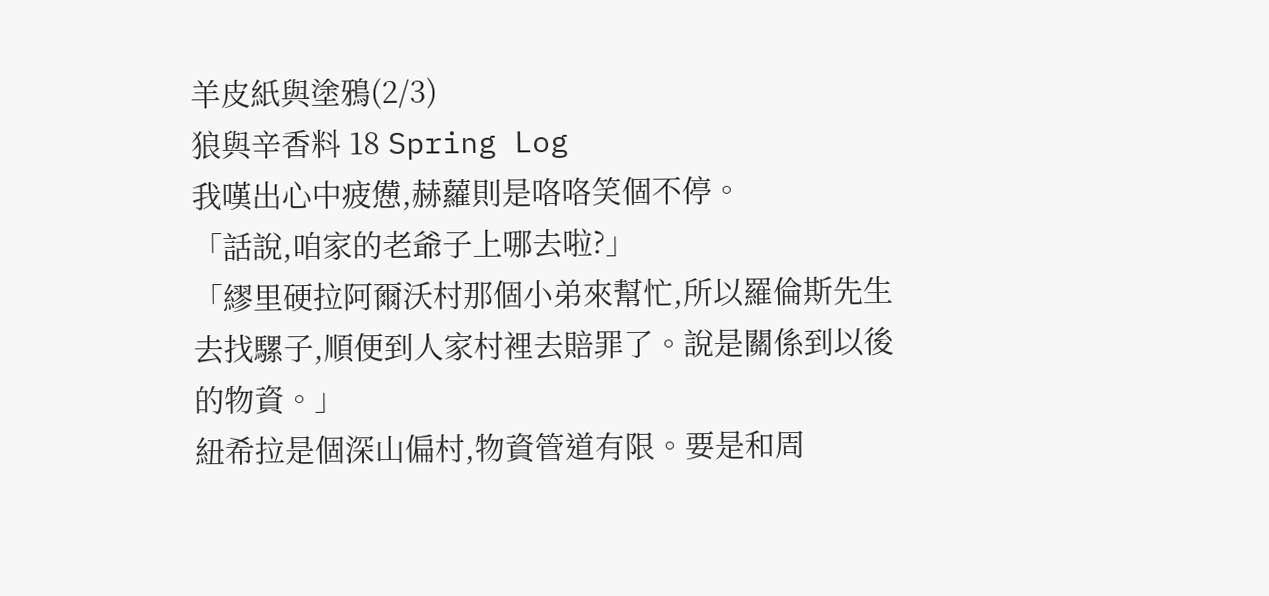羊皮紙與塗鴉(2/3)
狼與辛香料 18 Spring Log
我嘆出心中疲憊,赫蘿則是咯咯笑個不停。
「話說,咱家的老爺子上哪去啦?」
「繆里硬拉阿爾沃村那個小弟來幫忙,所以羅倫斯先生去找騾子,順便到人家村裡去賠罪了。說是關係到以後的物資。」
紐希拉是個深山偏村,物資管道有限。要是和周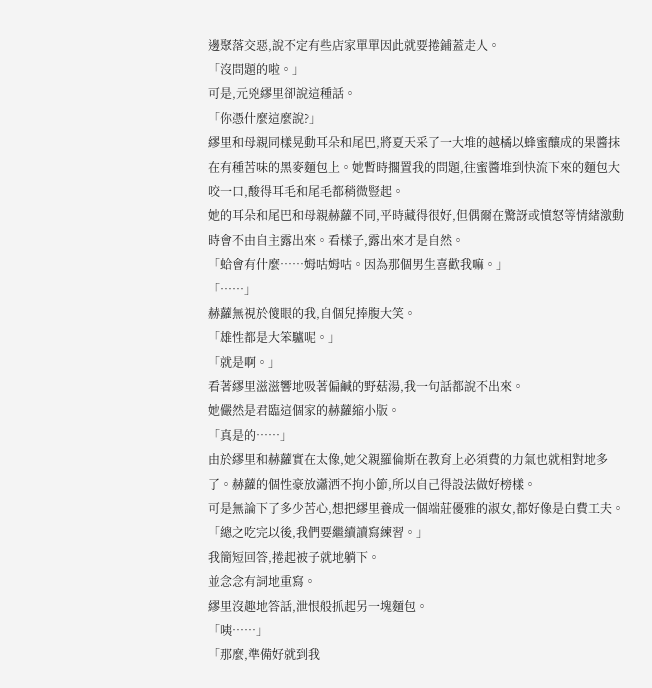邊聚落交惡,說不定有些店家單單因此就要捲鋪蓋走人。
「沒問題的啦。」
可是,元兇繆里卻說這種話。
「你憑什麼這麼說?」
繆里和母親同樣晃動耳朵和尾巴,將夏天采了一大堆的越橘以蜂蜜釀成的果醬抹在有種苦味的黑麥麵包上。她暫時擱置我的問題,往蜜醬堆到快流下來的麵包大咬一口,酸得耳毛和尾毛都稍微豎起。
她的耳朵和尾巴和母親赫蘿不同,平時藏得很好,但偶爾在驚訝或憤怒等情緒激動時會不由自主露出來。看樣子,露出來才是自然。
「蛤會有什麼……姆咕姆咕。因為那個男生喜歡我嘛。」
「……」
赫蘿無視於傻眼的我,自個兒捧腹大笑。
「雄性都是大笨驢呢。」
「就是啊。」
看著繆里滋滋響地吸著偏鹹的野菇湯,我一句話都說不出來。
她儼然是君臨這個家的赫蘿縮小版。
「真是的……」
由於繆里和赫蘿實在太像,她父親羅倫斯在教育上必須費的力氣也就相對地多了。赫蘿的個性豪放瀟洒不拘小節,所以自己得設法做好榜樣。
可是無論下了多少苦心,想把繆里養成一個端莊優雅的淑女,都好像是白費工夫。
「總之吃完以後,我們要繼續讀寫練習。」
我簡短回答,捲起被子就地躺下。
並念念有詞地重寫。
繆里沒趣地答話,泄恨般抓起另一塊麵包。
「咦……」
「那麼,準備好就到我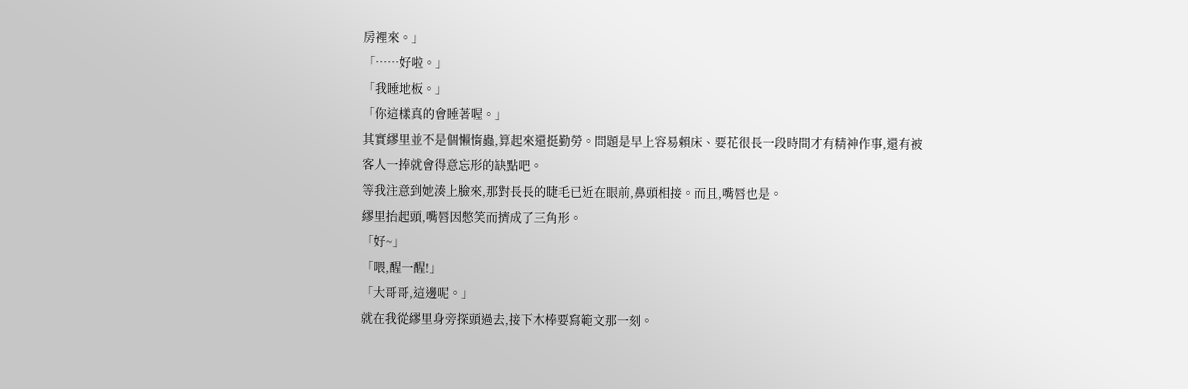房裡來。」
「……好啦。」
「我睡地板。」
「你這樣真的會睡著喔。」
其實繆里並不是個懶惰蟲,算起來還挺勤勞。問題是早上容易賴床、要花很長一段時間才有精神作事,還有被客人一捧就會得意忘形的缺點吧。
等我注意到她湊上臉來,那對長長的睫毛已近在眼前,鼻頭相接。而且,嘴唇也是。
繆里抬起頭,嘴唇因憋笑而擠成了三角形。
「好~」
「喂,醒一醒!」
「大哥哥,這邊呢。」
就在我從繆里身旁探頭過去,接下木棒要寫範文那一刻。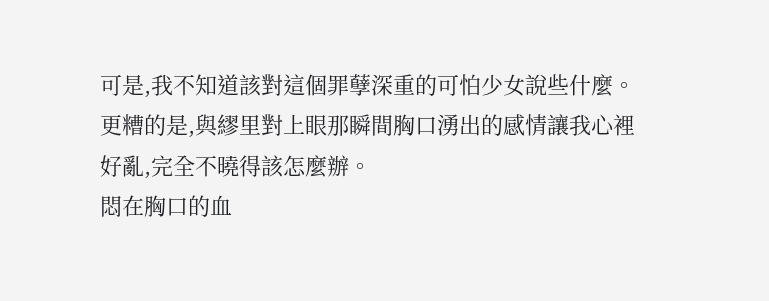可是,我不知道該對這個罪孽深重的可怕少女說些什麼。更糟的是,與繆里對上眼那瞬間胸口湧出的感情讓我心裡好亂,完全不曉得該怎麼辦。
悶在胸口的血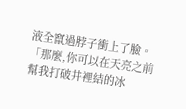液全竄過脖子衝上了臉。
「那麼,你可以在天亮之前幫我打破井裡結的冰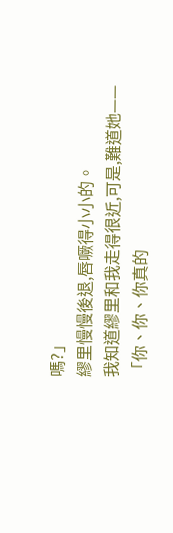嗎?」
繆里慢慢後退,唇噘得小小的。
我知道繆里和我走得很近,可是,難道她——
「你、你、你真的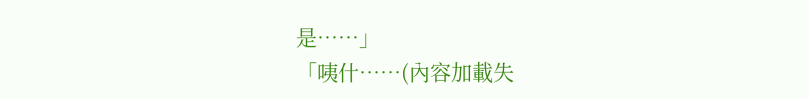是……」
「咦什……(內容加載失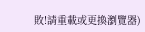敗!請重載或更換瀏覽器)